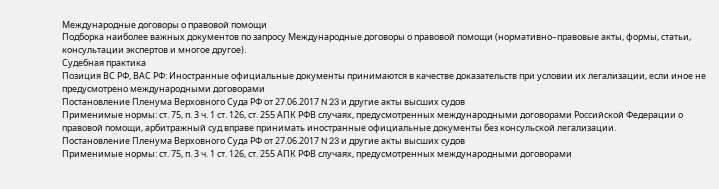Международные договоры о правовой помощи
Подборка наиболее важных документов по запросу Международные договоры о правовой помощи (нормативно–правовые акты, формы, статьи, консультации экспертов и многое другое).
Судебная практика
Позиция ВС РФ, ВАС РФ: Иностранные официальные документы принимаются в качестве доказательств при условии их легализации, если иное не предусмотрено международными договорами
Постановление Пленума Верховного Суда РФ от 27.06.2017 N 23 и другие акты высших судов
Применимые нормы: ст. 75, п. 3 ч. 1 ст. 126, ст. 255 АПК РФВ случаях, предусмотренных международными договорами Российской Федерации о правовой помощи, арбитражный суд вправе принимать иностранные официальные документы без консульской легализации.
Постановление Пленума Верховного Суда РФ от 27.06.2017 N 23 и другие акты высших судов
Применимые нормы: ст. 75, п. 3 ч. 1 ст. 126, ст. 255 АПК РФВ случаях, предусмотренных международными договорами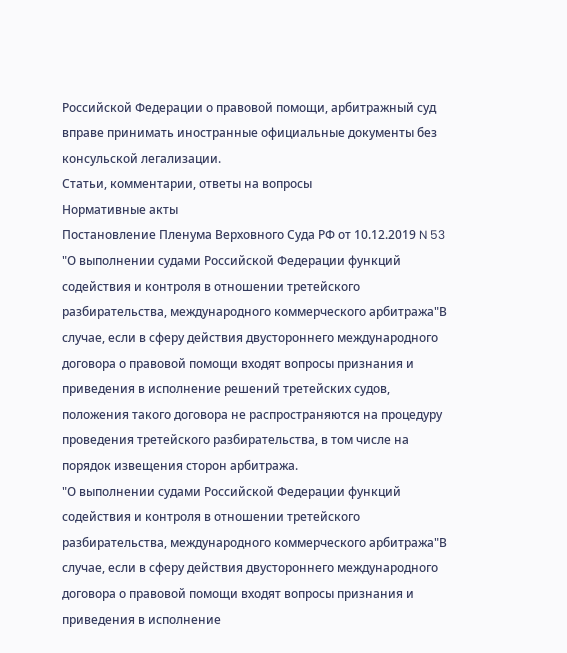Российской Федерации о правовой помощи, арбитражный суд вправе принимать иностранные официальные документы без консульской легализации.
Статьи, комментарии, ответы на вопросы
Нормативные акты
Постановление Пленума Верховного Суда РФ от 10.12.2019 N 53
"О выполнении судами Российской Федерации функций содействия и контроля в отношении третейского разбирательства, международного коммерческого арбитража"В случае, если в сферу действия двустороннего международного договора о правовой помощи входят вопросы признания и приведения в исполнение решений третейских судов, положения такого договора не распространяются на процедуру проведения третейского разбирательства, в том числе на порядок извещения сторон арбитража.
"О выполнении судами Российской Федерации функций содействия и контроля в отношении третейского разбирательства, международного коммерческого арбитража"В случае, если в сферу действия двустороннего международного договора о правовой помощи входят вопросы признания и приведения в исполнение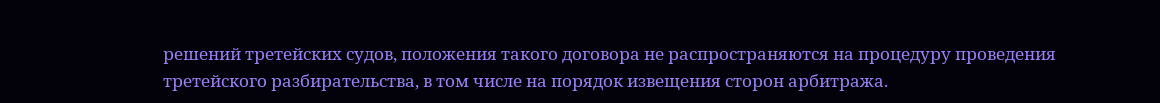решений третейских судов, положения такого договора не распространяются на процедуру проведения третейского разбирательства, в том числе на порядок извещения сторон арбитража.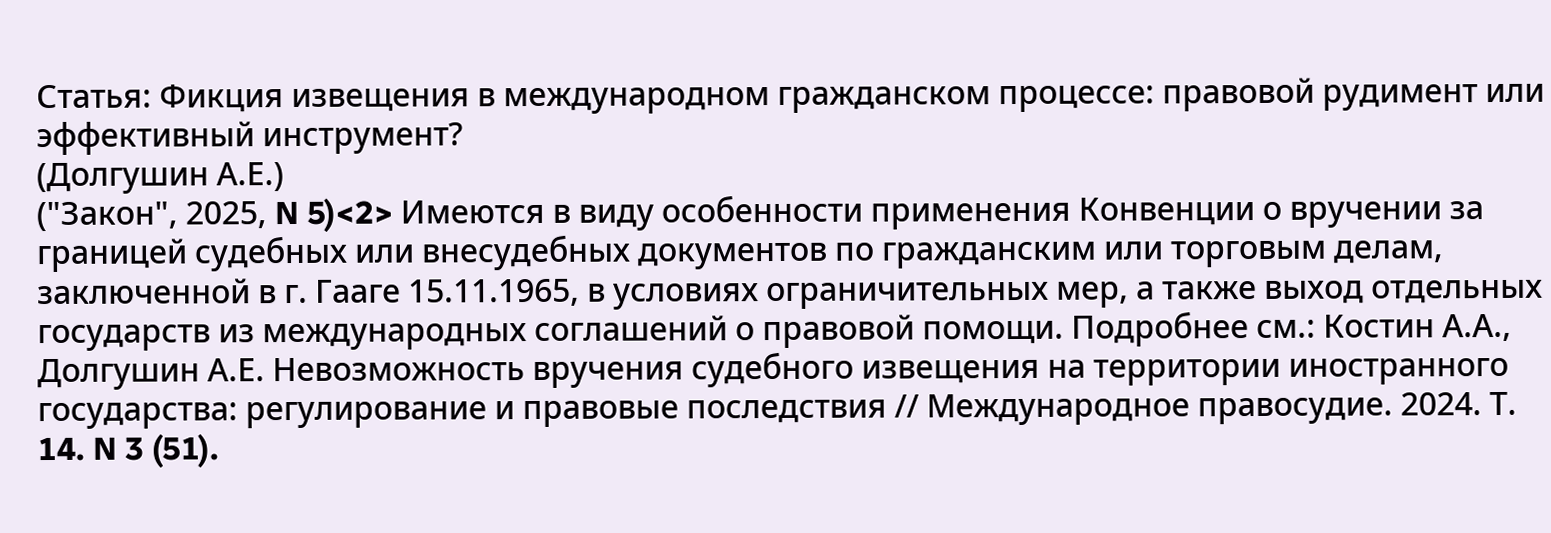Статья: Фикция извещения в международном гражданском процессе: правовой рудимент или эффективный инструмент?
(Долгушин А.Е.)
("Закон", 2025, N 5)<2> Имеются в виду особенности применения Конвенции о вручении за границей судебных или внесудебных документов по гражданским или торговым делам, заключенной в г. Гааге 15.11.1965, в условиях ограничительных мер, а также выход отдельных государств из международных соглашений о правовой помощи. Подробнее см.: Костин А.А., Долгушин А.Е. Невозможность вручения судебного извещения на территории иностранного государства: регулирование и правовые последствия // Международное правосудие. 2024. Т. 14. N 3 (51).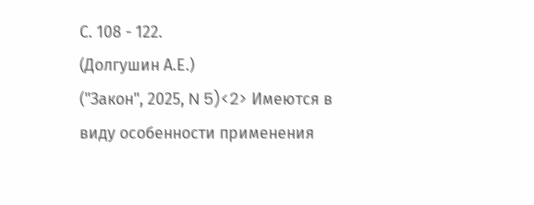С. 108 - 122.
(Долгушин А.Е.)
("Закон", 2025, N 5)<2> Имеются в виду особенности применения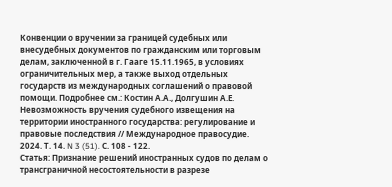Конвенции о вручении за границей судебных или внесудебных документов по гражданским или торговым делам, заключенной в г. Гааге 15.11.1965, в условиях ограничительных мер, а также выход отдельных государств из международных соглашений о правовой помощи. Подробнее см.: Костин А.А., Долгушин А.Е. Невозможность вручения судебного извещения на территории иностранного государства: регулирование и правовые последствия // Международное правосудие. 2024. Т. 14. N 3 (51). С. 108 - 122.
Статья: Признание решений иностранных судов по делам о трансграничной несостоятельности в разрезе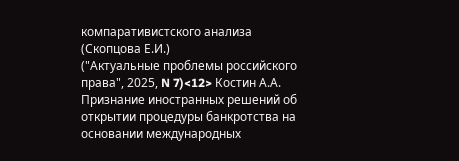компаративистского анализа
(Скопцова Е.И.)
("Актуальные проблемы российского права", 2025, N 7)<12> Костин А.А. Признание иностранных решений об открытии процедуры банкротства на основании международных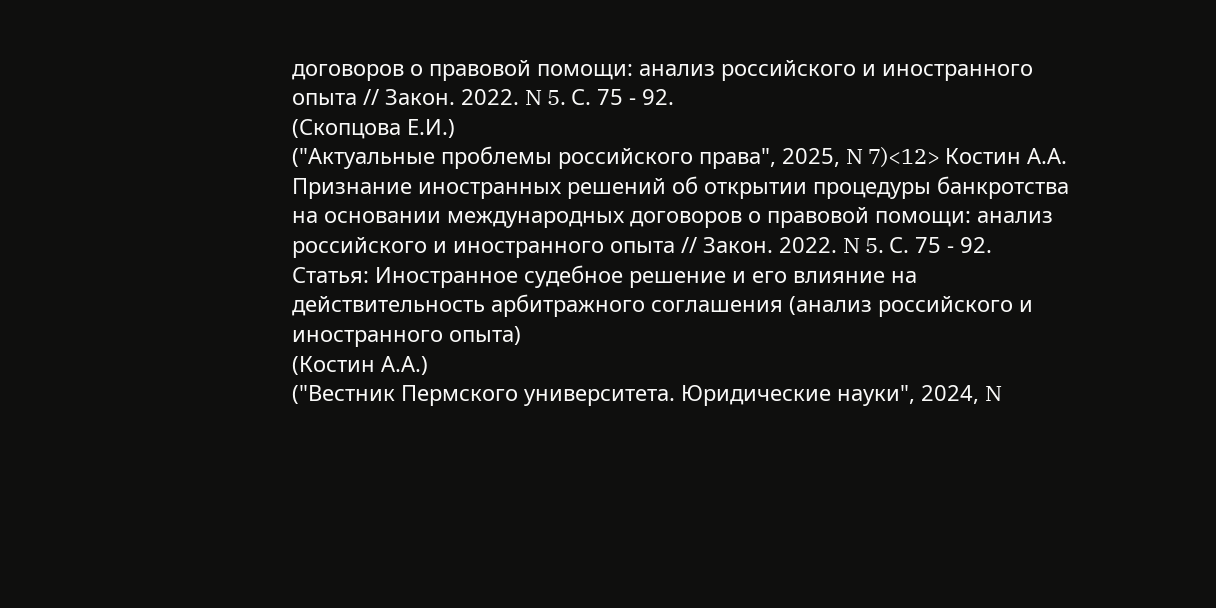договоров о правовой помощи: анализ российского и иностранного опыта // Закон. 2022. N 5. С. 75 - 92.
(Скопцова Е.И.)
("Актуальные проблемы российского права", 2025, N 7)<12> Костин А.А. Признание иностранных решений об открытии процедуры банкротства на основании международных договоров о правовой помощи: анализ российского и иностранного опыта // Закон. 2022. N 5. С. 75 - 92.
Статья: Иностранное судебное решение и его влияние на действительность арбитражного соглашения (анализ российского и иностранного опыта)
(Костин А.А.)
("Вестник Пермского университета. Юридические науки", 2024, N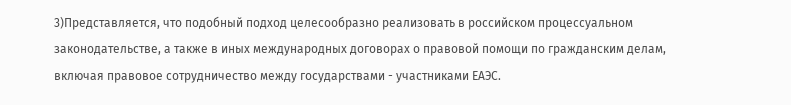3)Представляется, что подобный подход целесообразно реализовать в российском процессуальном законодательстве, а также в иных международных договорах о правовой помощи по гражданским делам, включая правовое сотрудничество между государствами - участниками ЕАЭС.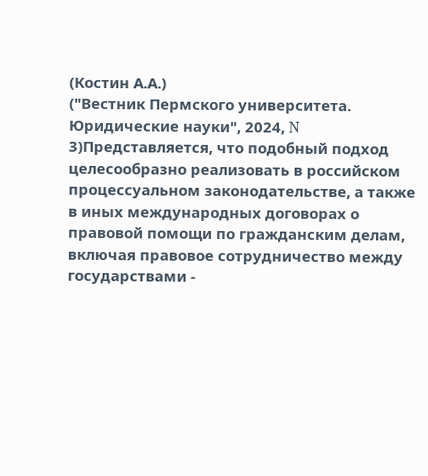(Костин А.А.)
("Вестник Пермского университета. Юридические науки", 2024, N 3)Представляется, что подобный подход целесообразно реализовать в российском процессуальном законодательстве, а также в иных международных договорах о правовой помощи по гражданским делам, включая правовое сотрудничество между государствами -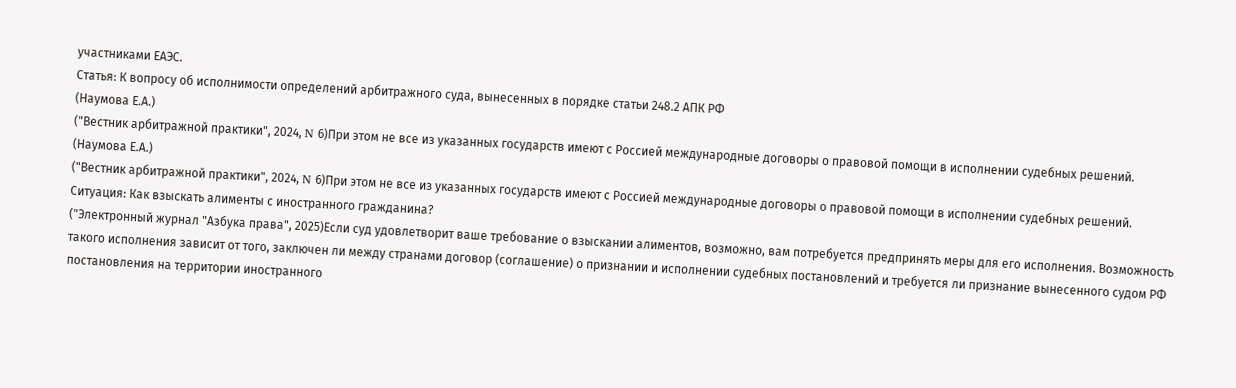участниками ЕАЭС.
Статья: К вопросу об исполнимости определений арбитражного суда, вынесенных в порядке статьи 248.2 АПК РФ
(Наумова Е.А.)
("Вестник арбитражной практики", 2024, N 6)При этом не все из указанных государств имеют с Россией международные договоры о правовой помощи в исполнении судебных решений.
(Наумова Е.А.)
("Вестник арбитражной практики", 2024, N 6)При этом не все из указанных государств имеют с Россией международные договоры о правовой помощи в исполнении судебных решений.
Ситуация: Как взыскать алименты с иностранного гражданина?
("Электронный журнал "Азбука права", 2025)Если суд удовлетворит ваше требование о взыскании алиментов, возможно, вам потребуется предпринять меры для его исполнения. Возможность такого исполнения зависит от того, заключен ли между странами договор (соглашение) о признании и исполнении судебных постановлений и требуется ли признание вынесенного судом РФ постановления на территории иностранного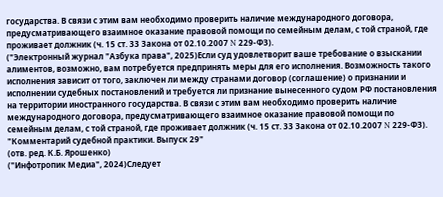государства. В связи с этим вам необходимо проверить наличие международного договора, предусматривающего взаимное оказание правовой помощи по семейным делам, с той страной, где проживает должник (ч. 15 ст. 33 Закона от 02.10.2007 N 229-ФЗ).
("Электронный журнал "Азбука права", 2025)Если суд удовлетворит ваше требование о взыскании алиментов, возможно, вам потребуется предпринять меры для его исполнения. Возможность такого исполнения зависит от того, заключен ли между странами договор (соглашение) о признании и исполнении судебных постановлений и требуется ли признание вынесенного судом РФ постановления на территории иностранного государства. В связи с этим вам необходимо проверить наличие международного договора, предусматривающего взаимное оказание правовой помощи по семейным делам, с той страной, где проживает должник (ч. 15 ст. 33 Закона от 02.10.2007 N 229-ФЗ).
"Комментарий судебной практики. Выпуск 29"
(отв. ред. К.Б. Ярошенко)
("Инфотропик Медиа", 2024)Следует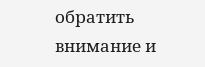обратить внимание и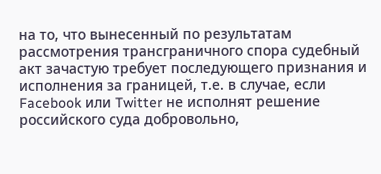на то, что вынесенный по результатам рассмотрения трансграничного спора судебный акт зачастую требует последующего признания и исполнения за границей, т.е. в случае, если Facebook или Twitter не исполнят решение российского суда добровольно,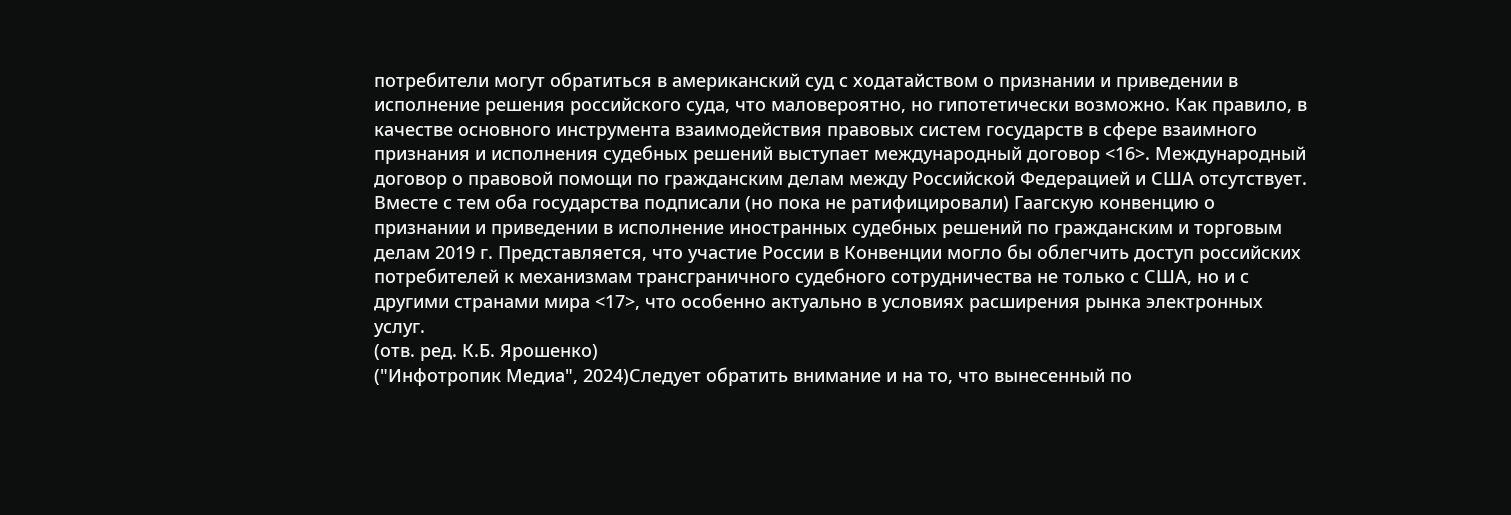потребители могут обратиться в американский суд с ходатайством о признании и приведении в исполнение решения российского суда, что маловероятно, но гипотетически возможно. Как правило, в качестве основного инструмента взаимодействия правовых систем государств в сфере взаимного признания и исполнения судебных решений выступает международный договор <16>. Международный договор о правовой помощи по гражданским делам между Российской Федерацией и США отсутствует. Вместе с тем оба государства подписали (но пока не ратифицировали) Гаагскую конвенцию о признании и приведении в исполнение иностранных судебных решений по гражданским и торговым делам 2019 г. Представляется, что участие России в Конвенции могло бы облегчить доступ российских потребителей к механизмам трансграничного судебного сотрудничества не только с США, но и с другими странами мира <17>, что особенно актуально в условиях расширения рынка электронных услуг.
(отв. ред. К.Б. Ярошенко)
("Инфотропик Медиа", 2024)Следует обратить внимание и на то, что вынесенный по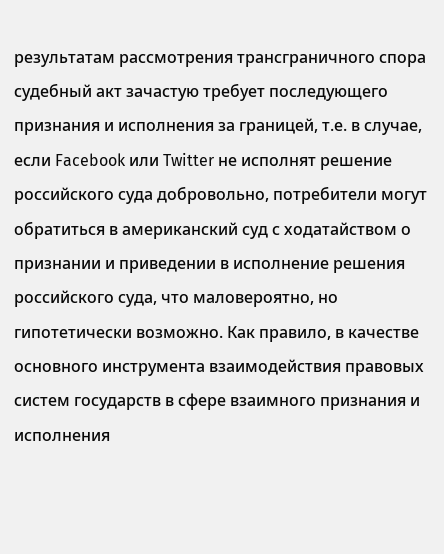результатам рассмотрения трансграничного спора судебный акт зачастую требует последующего признания и исполнения за границей, т.е. в случае, если Facebook или Twitter не исполнят решение российского суда добровольно, потребители могут обратиться в американский суд с ходатайством о признании и приведении в исполнение решения российского суда, что маловероятно, но гипотетически возможно. Как правило, в качестве основного инструмента взаимодействия правовых систем государств в сфере взаимного признания и исполнения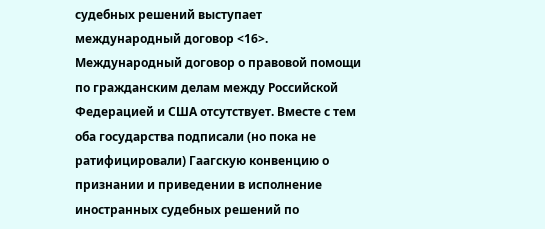судебных решений выступает международный договор <16>. Международный договор о правовой помощи по гражданским делам между Российской Федерацией и США отсутствует. Вместе с тем оба государства подписали (но пока не ратифицировали) Гаагскую конвенцию о признании и приведении в исполнение иностранных судебных решений по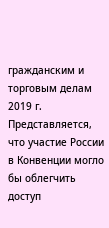гражданским и торговым делам 2019 г. Представляется, что участие России в Конвенции могло бы облегчить доступ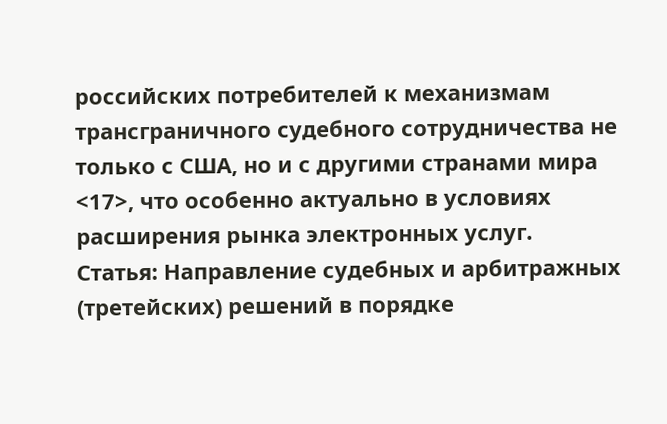российских потребителей к механизмам трансграничного судебного сотрудничества не только с США, но и с другими странами мира <17>, что особенно актуально в условиях расширения рынка электронных услуг.
Статья: Направление судебных и арбитражных (третейских) решений в порядке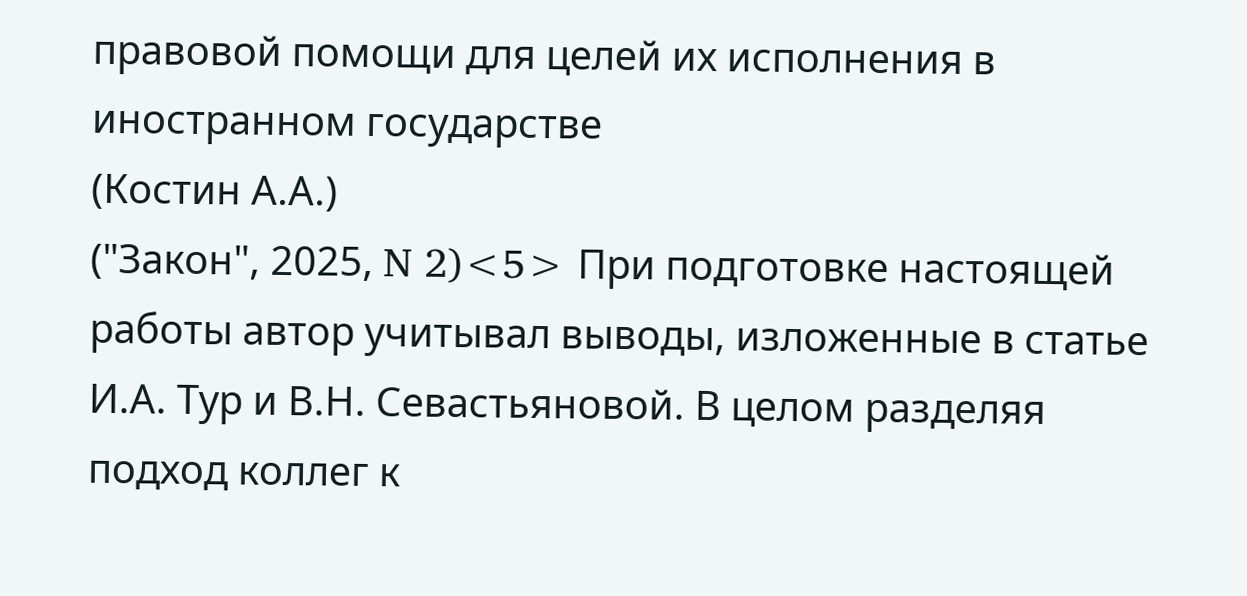правовой помощи для целей их исполнения в иностранном государстве
(Костин А.А.)
("Закон", 2025, N 2)<5> При подготовке настоящей работы автор учитывал выводы, изложенные в статье И.А. Тур и В.Н. Севастьяновой. В целом разделяя подход коллег к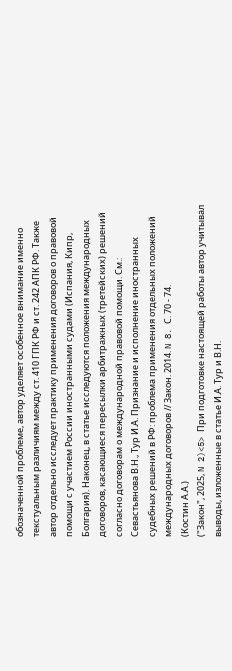обозначенной проблеме, автор уделяет особенное внимание именно текстуальным различиям между ст. 410 ГПК РФ и ст. 242 АПК РФ. Также автор отдельно исследует практику применения договоров о правовой помощи с участием России иностранными судами (Испания, Кипр, Болгария). Наконец, в статье исследуются положения международных договоров, касающиеся пересылки арбитражных (третейских) решений согласно договорам о международной правовой помощи. См.: Севастьянова В.Н., Тур И.А. Признание и исполнение иностранных судебных решений в РФ: проблема применения отдельных положений международных договоров // Закон. 2014. N 8. С. 70 - 74.
(Костин А.А.)
("Закон", 2025, N 2)<5> При подготовке настоящей работы автор учитывал выводы, изложенные в статье И.А. Тур и В.Н.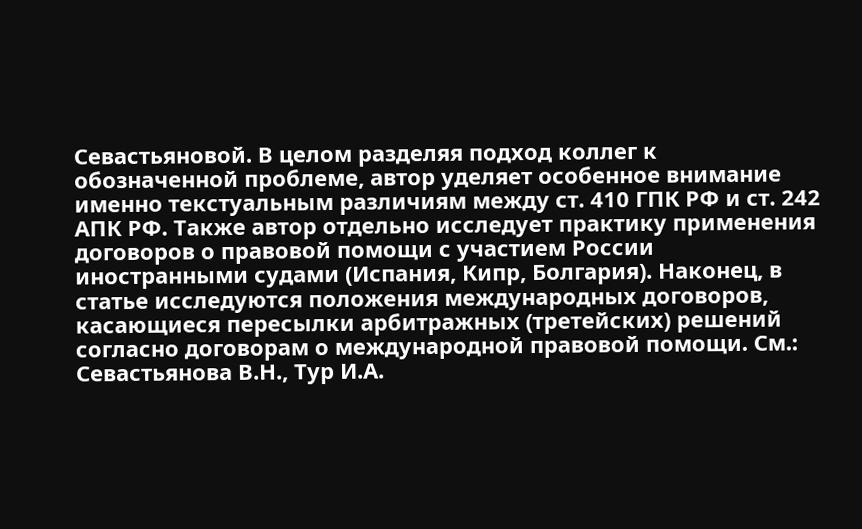Севастьяновой. В целом разделяя подход коллег к обозначенной проблеме, автор уделяет особенное внимание именно текстуальным различиям между ст. 410 ГПК РФ и ст. 242 АПК РФ. Также автор отдельно исследует практику применения договоров о правовой помощи с участием России иностранными судами (Испания, Кипр, Болгария). Наконец, в статье исследуются положения международных договоров, касающиеся пересылки арбитражных (третейских) решений согласно договорам о международной правовой помощи. См.: Севастьянова В.Н., Тур И.А.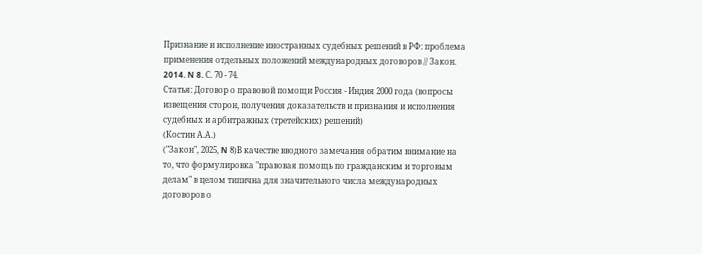Признание и исполнение иностранных судебных решений в РФ: проблема применения отдельных положений международных договоров // Закон. 2014. N 8. С. 70 - 74.
Статья: Договор о правовой помощи Россия - Индия 2000 года (вопросы извещения сторон, получения доказательств и признания и исполнения судебных и арбитражных (третейских) решений)
(Костин А.А.)
("Закон", 2025, N 8)В качестве вводного замечания обратим внимание на то, что формулировка "правовая помощь по гражданским и торговым делам" в целом типична для значительного числа международных договоров о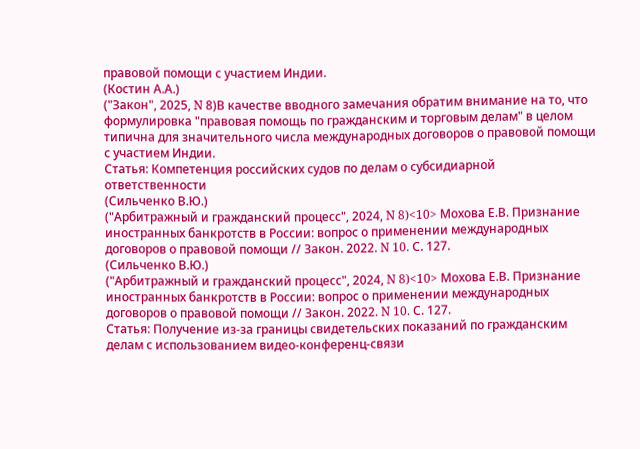правовой помощи с участием Индии.
(Костин А.А.)
("Закон", 2025, N 8)В качестве вводного замечания обратим внимание на то, что формулировка "правовая помощь по гражданским и торговым делам" в целом типична для значительного числа международных договоров о правовой помощи с участием Индии.
Статья: Компетенция российских судов по делам о субсидиарной ответственности
(Сильченко В.Ю.)
("Арбитражный и гражданский процесс", 2024, N 8)<10> Мохова Е.В. Признание иностранных банкротств в России: вопрос о применении международных договоров о правовой помощи // Закон. 2022. N 10. С. 127.
(Сильченко В.Ю.)
("Арбитражный и гражданский процесс", 2024, N 8)<10> Мохова Е.В. Признание иностранных банкротств в России: вопрос о применении международных договоров о правовой помощи // Закон. 2022. N 10. С. 127.
Статья: Получение из-за границы свидетельских показаний по гражданским делам с использованием видео-конференц-связи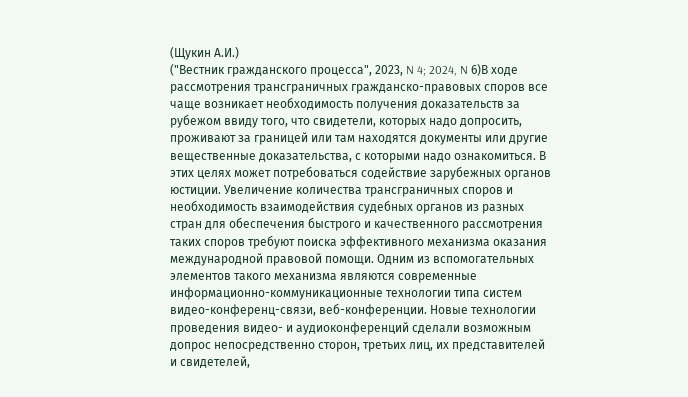(Щукин А.И.)
("Вестник гражданского процесса", 2023, N 4; 2024, N 6)В ходе рассмотрения трансграничных гражданско-правовых споров все чаще возникает необходимость получения доказательств за рубежом ввиду того, что свидетели, которых надо допросить, проживают за границей или там находятся документы или другие вещественные доказательства, с которыми надо ознакомиться. В этих целях может потребоваться содействие зарубежных органов юстиции. Увеличение количества трансграничных споров и необходимость взаимодействия судебных органов из разных стран для обеспечения быстрого и качественного рассмотрения таких споров требуют поиска эффективного механизма оказания международной правовой помощи. Одним из вспомогательных элементов такого механизма являются современные информационно-коммуникационные технологии типа систем видео-конференц-связи, веб-конференции. Новые технологии проведения видео- и аудиоконференций сделали возможным допрос непосредственно сторон, третьих лиц, их представителей и свидетелей,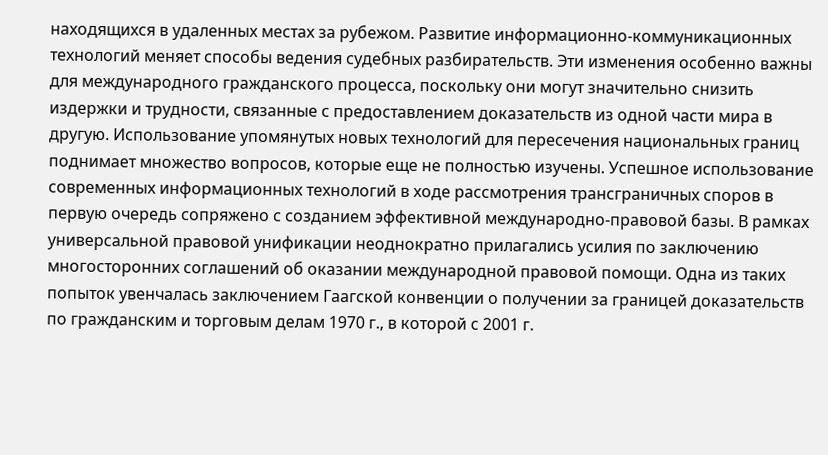находящихся в удаленных местах за рубежом. Развитие информационно-коммуникационных технологий меняет способы ведения судебных разбирательств. Эти изменения особенно важны для международного гражданского процесса, поскольку они могут значительно снизить издержки и трудности, связанные с предоставлением доказательств из одной части мира в другую. Использование упомянутых новых технологий для пересечения национальных границ поднимает множество вопросов, которые еще не полностью изучены. Успешное использование современных информационных технологий в ходе рассмотрения трансграничных споров в первую очередь сопряжено с созданием эффективной международно-правовой базы. В рамках универсальной правовой унификации неоднократно прилагались усилия по заключению многосторонних соглашений об оказании международной правовой помощи. Одна из таких попыток увенчалась заключением Гаагской конвенции о получении за границей доказательств по гражданским и торговым делам 1970 г., в которой с 2001 г.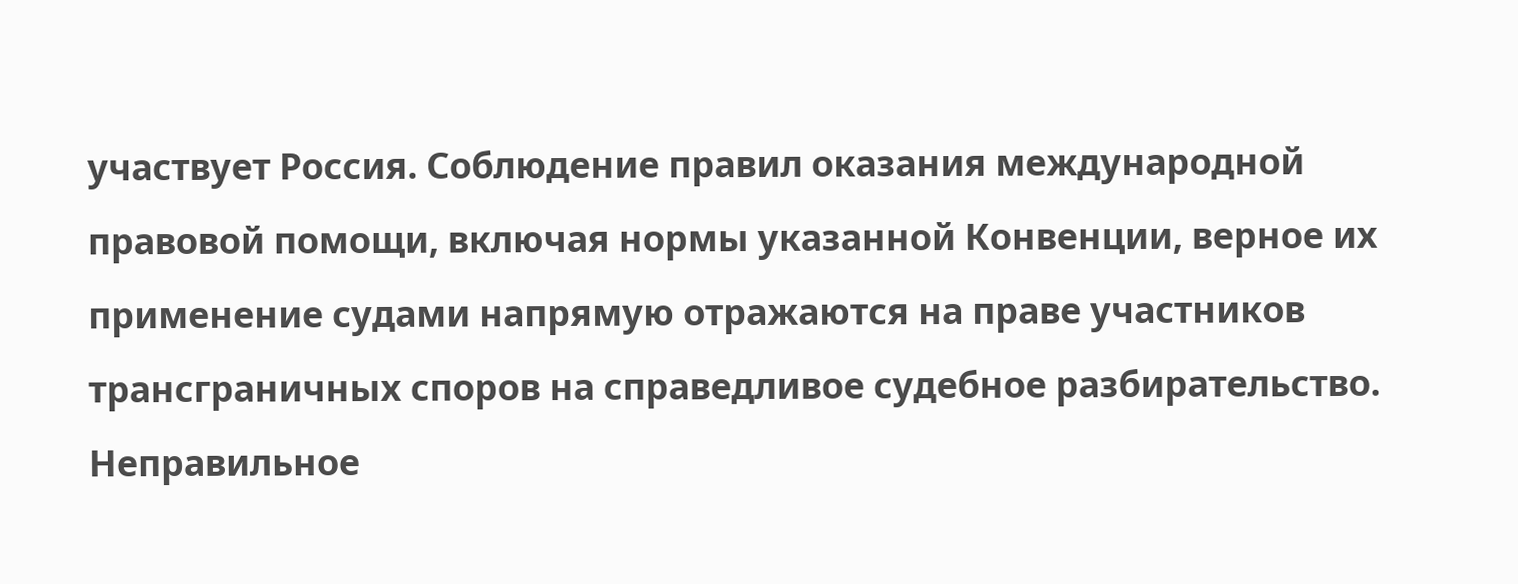участвует Россия. Соблюдение правил оказания международной правовой помощи, включая нормы указанной Конвенции, верное их применение судами напрямую отражаются на праве участников трансграничных споров на справедливое судебное разбирательство. Неправильное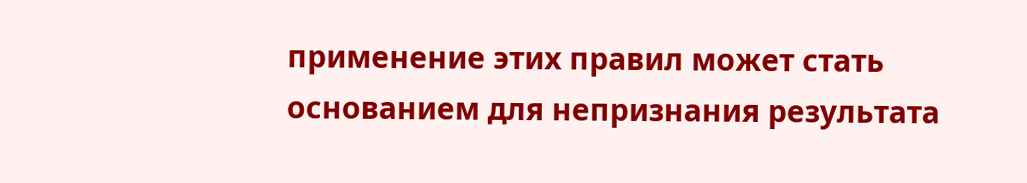применение этих правил может стать основанием для непризнания результата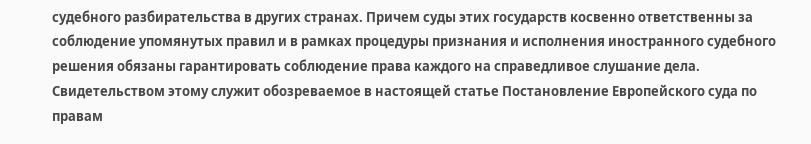судебного разбирательства в других странах. Причем суды этих государств косвенно ответственны за соблюдение упомянутых правил и в рамках процедуры признания и исполнения иностранного судебного решения обязаны гарантировать соблюдение права каждого на справедливое слушание дела. Свидетельством этому служит обозреваемое в настоящей статье Постановление Европейского суда по правам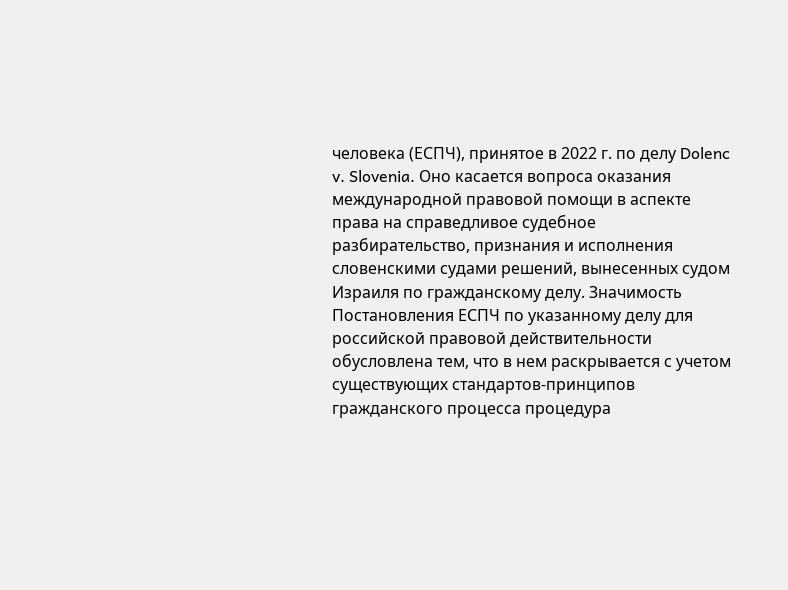человека (ЕСПЧ), принятое в 2022 г. по делу Dolenc v. Slovenia. Оно касается вопроса оказания международной правовой помощи в аспекте права на справедливое судебное разбирательство, признания и исполнения словенскими судами решений, вынесенных судом Израиля по гражданскому делу. Значимость Постановления ЕСПЧ по указанному делу для российской правовой действительности обусловлена тем, что в нем раскрывается с учетом существующих стандартов-принципов гражданского процесса процедура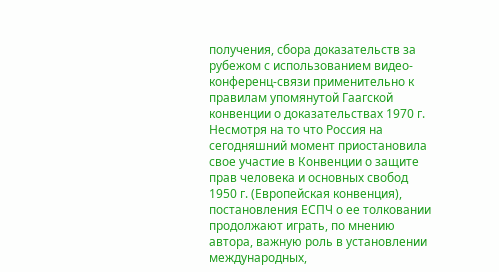получения, сбора доказательств за рубежом с использованием видео-конференц-связи применительно к правилам упомянутой Гаагской конвенции о доказательствах 1970 г. Несмотря на то что Россия на сегодняшний момент приостановила свое участие в Конвенции о защите прав человека и основных свобод 1950 г. (Европейская конвенция), постановления ЕСПЧ о ее толковании продолжают играть, по мнению автора, важную роль в установлении международных,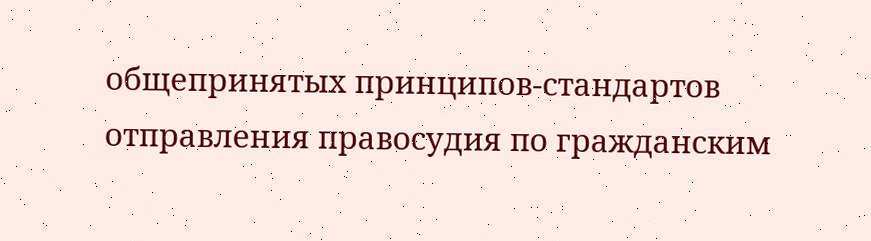общепринятых принципов-стандартов отправления правосудия по гражданским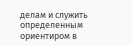делам и служить определенным ориентиром в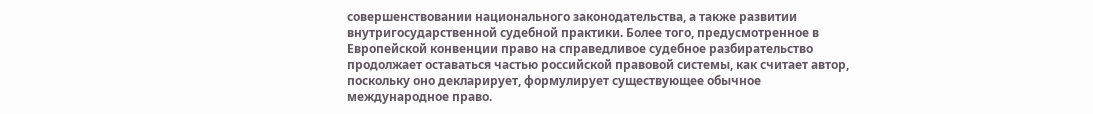совершенствовании национального законодательства, а также развитии внутригосударственной судебной практики. Более того, предусмотренное в Европейской конвенции право на справедливое судебное разбирательство продолжает оставаться частью российской правовой системы, как считает автор, поскольку оно декларирует, формулирует существующее обычное международное право.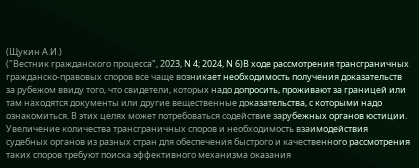(Щукин А.И.)
("Вестник гражданского процесса", 2023, N 4; 2024, N 6)В ходе рассмотрения трансграничных гражданско-правовых споров все чаще возникает необходимость получения доказательств за рубежом ввиду того, что свидетели, которых надо допросить, проживают за границей или там находятся документы или другие вещественные доказательства, с которыми надо ознакомиться. В этих целях может потребоваться содействие зарубежных органов юстиции. Увеличение количества трансграничных споров и необходимость взаимодействия судебных органов из разных стран для обеспечения быстрого и качественного рассмотрения таких споров требуют поиска эффективного механизма оказания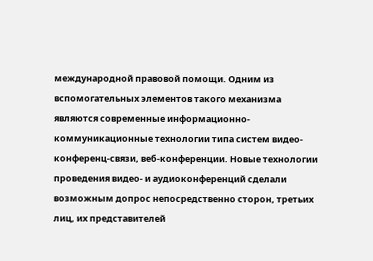международной правовой помощи. Одним из вспомогательных элементов такого механизма являются современные информационно-коммуникационные технологии типа систем видео-конференц-связи, веб-конференции. Новые технологии проведения видео- и аудиоконференций сделали возможным допрос непосредственно сторон, третьих лиц, их представителей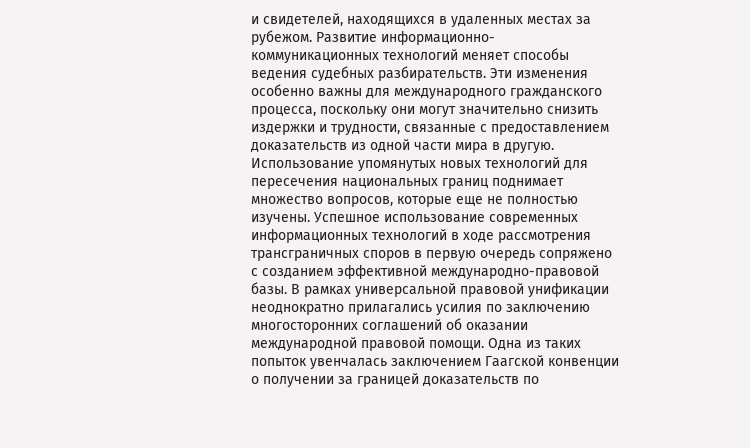и свидетелей, находящихся в удаленных местах за рубежом. Развитие информационно-коммуникационных технологий меняет способы ведения судебных разбирательств. Эти изменения особенно важны для международного гражданского процесса, поскольку они могут значительно снизить издержки и трудности, связанные с предоставлением доказательств из одной части мира в другую. Использование упомянутых новых технологий для пересечения национальных границ поднимает множество вопросов, которые еще не полностью изучены. Успешное использование современных информационных технологий в ходе рассмотрения трансграничных споров в первую очередь сопряжено с созданием эффективной международно-правовой базы. В рамках универсальной правовой унификации неоднократно прилагались усилия по заключению многосторонних соглашений об оказании международной правовой помощи. Одна из таких попыток увенчалась заключением Гаагской конвенции о получении за границей доказательств по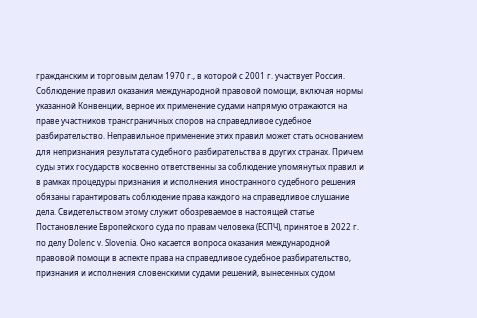гражданским и торговым делам 1970 г., в которой с 2001 г. участвует Россия. Соблюдение правил оказания международной правовой помощи, включая нормы указанной Конвенции, верное их применение судами напрямую отражаются на праве участников трансграничных споров на справедливое судебное разбирательство. Неправильное применение этих правил может стать основанием для непризнания результата судебного разбирательства в других странах. Причем суды этих государств косвенно ответственны за соблюдение упомянутых правил и в рамках процедуры признания и исполнения иностранного судебного решения обязаны гарантировать соблюдение права каждого на справедливое слушание дела. Свидетельством этому служит обозреваемое в настоящей статье Постановление Европейского суда по правам человека (ЕСПЧ), принятое в 2022 г. по делу Dolenc v. Slovenia. Оно касается вопроса оказания международной правовой помощи в аспекте права на справедливое судебное разбирательство, признания и исполнения словенскими судами решений, вынесенных судом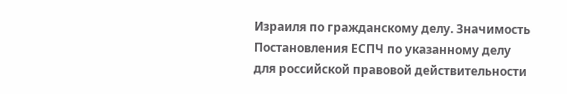Израиля по гражданскому делу. Значимость Постановления ЕСПЧ по указанному делу для российской правовой действительности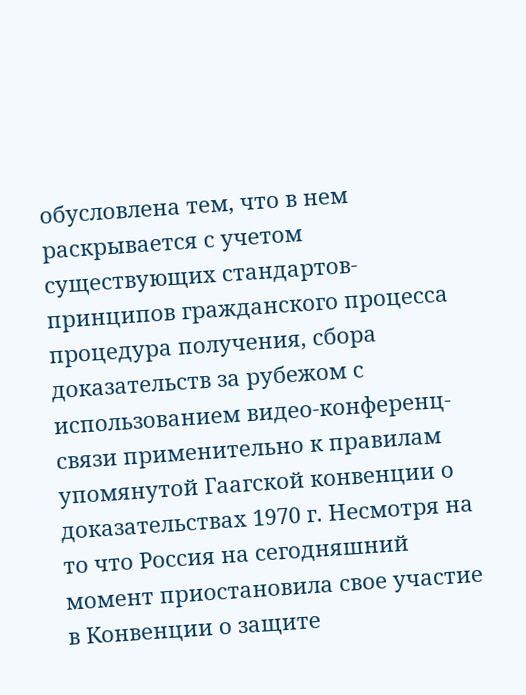обусловлена тем, что в нем раскрывается с учетом существующих стандартов-принципов гражданского процесса процедура получения, сбора доказательств за рубежом с использованием видео-конференц-связи применительно к правилам упомянутой Гаагской конвенции о доказательствах 1970 г. Несмотря на то что Россия на сегодняшний момент приостановила свое участие в Конвенции о защите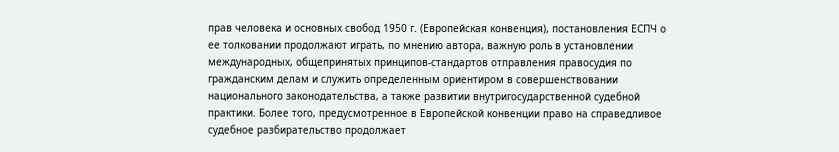прав человека и основных свобод 1950 г. (Европейская конвенция), постановления ЕСПЧ о ее толковании продолжают играть, по мнению автора, важную роль в установлении международных, общепринятых принципов-стандартов отправления правосудия по гражданским делам и служить определенным ориентиром в совершенствовании национального законодательства, а также развитии внутригосударственной судебной практики. Более того, предусмотренное в Европейской конвенции право на справедливое судебное разбирательство продолжает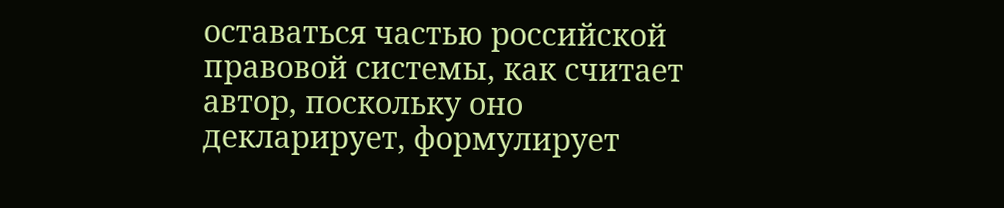оставаться частью российской правовой системы, как считает автор, поскольку оно декларирует, формулирует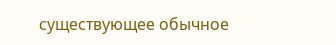существующее обычное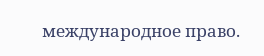международное право.